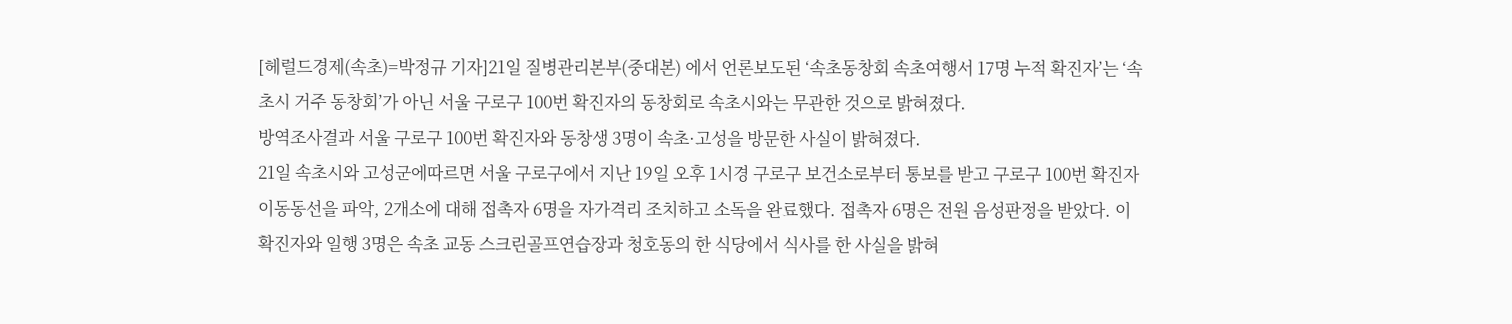[헤럴드경제(속초)=박정규 기자]21일 질병관리본부(중대본) 에서 언론보도된 ‘속초동창회 속초여행서 17명 누적 확진자’는 ‘속초시 거주 동창회’가 아닌 서울 구로구 100번 확진자의 동창회로 속초시와는 무관한 것으로 밝혀졌다.
방역조사결과 서울 구로구 100번 확진자와 동창생 3명이 속초·고성을 방문한 사실이 밝혀졌다.
21일 속초시와 고성군에따르면 서울 구로구에서 지난 19일 오후 1시경 구로구 보건소로부터 통보를 받고 구로구 100번 확진자 이동동선을 파악, 2개소에 대해 접촉자 6명을 자가격리 조치하고 소독을 완료했다. 접촉자 6명은 전원 음성판정을 받았다. 이 확진자와 일행 3명은 속초 교동 스크린골프연습장과 청호동의 한 식당에서 식사를 한 사실을 밝혀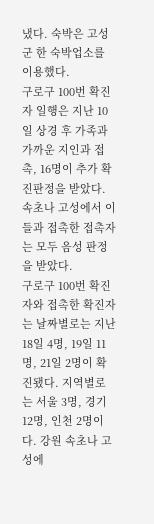냈다. 숙박은 고성군 한 숙박업소를 이용했다.
구로구 100번 확진자 일행은 지난 10일 상경 후 가족과 가까운 지인과 접촉, 16명이 추가 확진판정을 받았다. 속초나 고성에서 이들과 접촉한 접촉자는 모두 음성 판정을 받았다.
구로구 100번 확진자와 접촉한 확진자는 날짜별로는 지난 18일 4명, 19일 11명, 21일 2명이 확진됐다. 지역별로는 서울 3명, 경기 12명, 인천 2명이다. 강원 속초나 고성에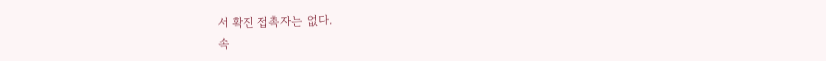서 확진 접촉자는 없다.
속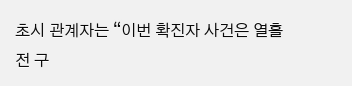초시 관계자는 “이번 확진자 사건은 열흘전 구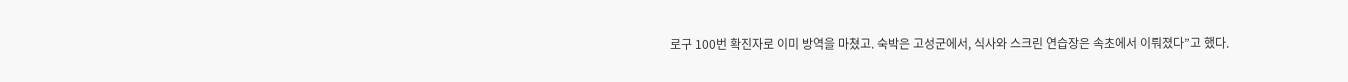로구 100번 확진자로 이미 방역을 마쳤고. 숙박은 고성군에서, 식사와 스크린 연습장은 속초에서 이뤄졌다”고 했다.